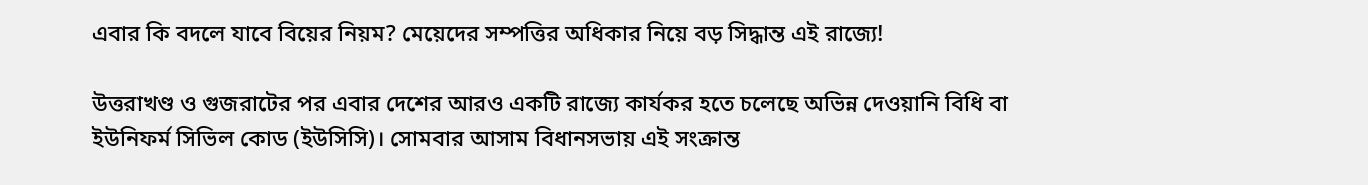এবার কি বদলে যাবে বিয়ের নিয়ম? মেয়েদের সম্পত্তির অধিকার নিয়ে বড় সিদ্ধান্ত এই রাজ্যে!

উত্তরাখণ্ড ও গুজরাটের পর এবার দেশের আরও একটি রাজ্যে কার্যকর হতে চলেছে অভিন্ন দেওয়ানি বিধি বা ইউনিফর্ম সিভিল কোড (ইউসিসি)। সোমবার আসাম বিধানসভায় এই সংক্রান্ত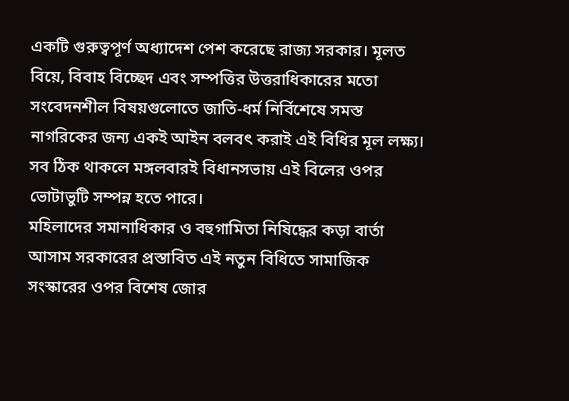একটি গুরুত্বপূর্ণ অধ্যাদেশ পেশ করেছে রাজ্য সরকার। মূলত বিয়ে, বিবাহ বিচ্ছেদ এবং সম্পত্তির উত্তরাধিকারের মতো সংবেদনশীল বিষয়গুলোতে জাতি-ধর্ম নির্বিশেষে সমস্ত নাগরিকের জন্য একই আইন বলবৎ করাই এই বিধির মূল লক্ষ্য। সব ঠিক থাকলে মঙ্গলবারই বিধানসভায় এই বিলের ওপর ভোটাভুটি সম্পন্ন হতে পারে।
মহিলাদের সমানাধিকার ও বহুগামিতা নিষিদ্ধের কড়া বার্তা
আসাম সরকারের প্রস্তাবিত এই নতুন বিধিতে সামাজিক সংস্কারের ওপর বিশেষ জোর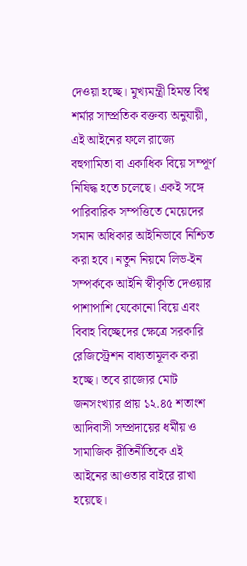দেওয়া হচ্ছে। মুখ্যমন্ত্রী হিমন্ত বিশ্ব শর্মার সাম্প্রতিক বক্তব্য অনুযায়ী, এই আইনের ফলে রাজ্যে বহুগামিতা বা একাধিক বিয়ে সম্পূর্ণ নিষিদ্ধ হতে চলেছে। একই সঙ্গে পারিবারিক সম্পত্তিতে মেয়েদের সমান অধিকার আইনিভাবে নিশ্চিত করা হবে। নতুন নিয়মে লিভ-ইন সম্পর্ককে আইনি স্বীকৃতি দেওয়ার পাশাপাশি যেকোনো বিয়ে এবং বিবাহ বিচ্ছেদের ক্ষেত্রে সরকারি রেজিস্ট্রেশন বাধ্যতামূলক করা হচ্ছে। তবে রাজ্যের মোট জনসংখ্যার প্রায় ১২.৪৫ শতাংশ আদিবাসী সম্প্রদায়ের ধর্মীয় ও সামাজিক রীতিনীতিকে এই আইনের আওতার বাইরে রাখা হয়েছে।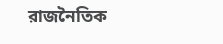রাজনৈতিক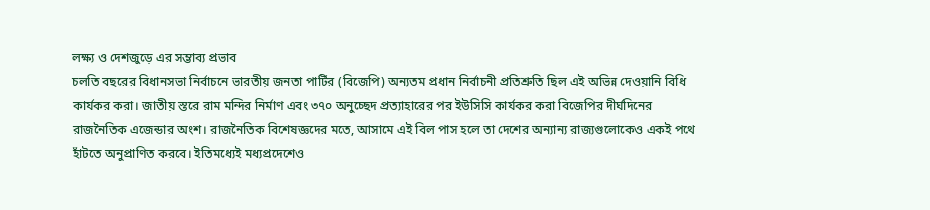লক্ষ্য ও দেশজুড়ে এর সম্ভাব্য প্রভাব
চলতি বছরের বিধানসভা নির্বাচনে ভারতীয় জনতা পার্টির (বিজেপি) অন্যতম প্রধান নির্বাচনী প্রতিশ্রুতি ছিল এই অভিন্ন দেওয়ানি বিধি কার্যকর করা। জাতীয় স্তরে রাম মন্দির নির্মাণ এবং ৩৭০ অনুচ্ছেদ প্রত্যাহারের পর ইউসিসি কার্যকর করা বিজেপির দীর্ঘদিনের রাজনৈতিক এজেন্ডার অংশ। রাজনৈতিক বিশেষজ্ঞদের মতে, আসামে এই বিল পাস হলে তা দেশের অন্যান্য রাজ্যগুলোকেও একই পথে হাঁটতে অনুপ্রাণিত করবে। ইতিমধ্যেই মধ্যপ্রদেশেও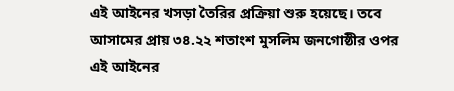এই আইনের খসড়া তৈরির প্রক্রিয়া শুরু হয়েছে। তবে আসামের প্রায় ৩৪.২২ শতাংশ মুসলিম জনগোষ্ঠীর ওপর এই আইনের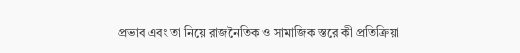প্রভাব এবং তা নিয়ে রাজনৈতিক ও সামাজিক স্তরে কী প্রতিক্রিয়া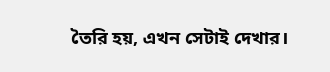তৈরি হয়, এখন সেটাই দেখার।